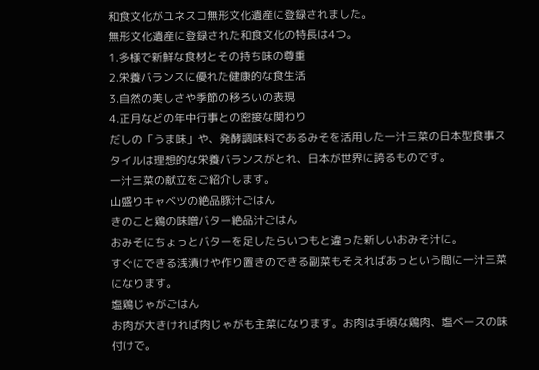和食文化がユネスコ無形文化遺産に登録されました。
無形文化遺産に登録された和食文化の特長は4つ。
1.多様で新鮮な食材とその持ち味の尊重
2.栄養バランスに優れた健康的な食生活
3.自然の美しさや季節の移ろいの表現
4.正月などの年中行事との密接な関わり
だしの「うま味」や、発酵調味料であるみそを活用した一汁三菜の日本型食事スタイルは理想的な栄養バランスがとれ、日本が世界に誇るものです。
一汁三菜の献立をご紹介します。
山盛りキャベツの絶品豚汁ごはん
きのこと鶏の味噌バター絶品汁ごはん
おみそにちょっとバターを足したらいつもと違った新しいおみそ汁に。
すぐにできる浅漬けや作り置きのできる副菜もそえればあっという間に一汁三菜になります。
塩鶏じゃがごはん
お肉が大きければ肉じゃがも主菜になります。お肉は手頃な鶏肉、塩ベースの味付けで。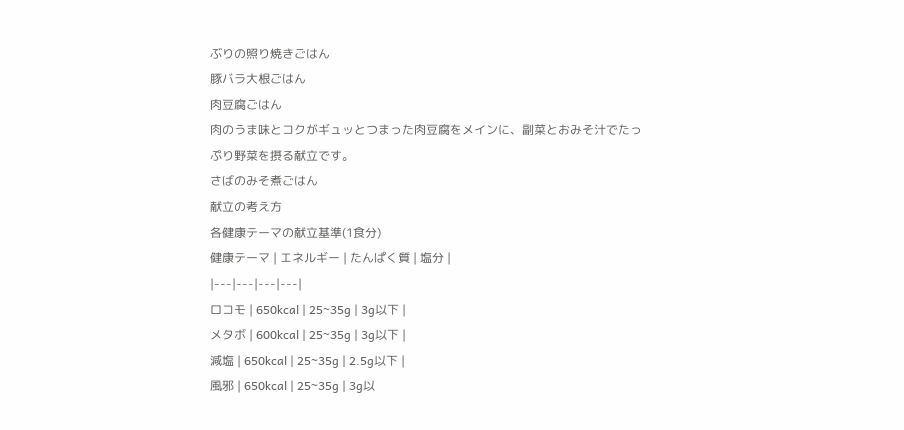ぶりの照り焼きごはん
豚バラ大根ごはん
肉豆腐ごはん
肉のうま味とコクがギュッとつまった肉豆腐をメインに、副菜とおみそ汁でたっぷり野菜を摂る献立です。
さばのみそ煮ごはん
献立の考え方
各健康テーマの献立基準(1食分)
健康テーマ | エネルギー | たんぱく質 | 塩分 |
|---|---|---|---|
ロコモ | 650kcal | 25~35g | 3g以下 |
メタボ | 600kcal | 25~35g | 3g以下 |
減塩 | 650kcal | 25~35g | 2.5g以下 |
風邪 | 650kcal | 25~35g | 3g以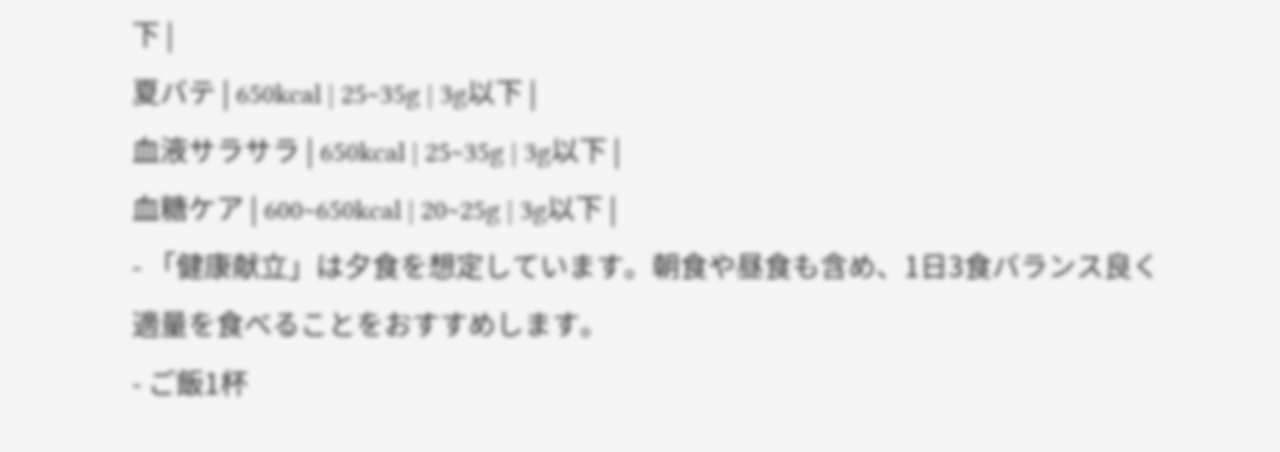下 |
夏バテ | 650kcal | 25~35g | 3g以下 |
血液サラサラ | 650kcal | 25~35g | 3g以下 |
血糖ケア | 600~650kcal | 20~25g | 3g以下 |
- 「健康献立」は夕食を想定しています。朝食や昼食も含め、1日3食バランス良く適量を食べることをおすすめします。
- ご飯1杯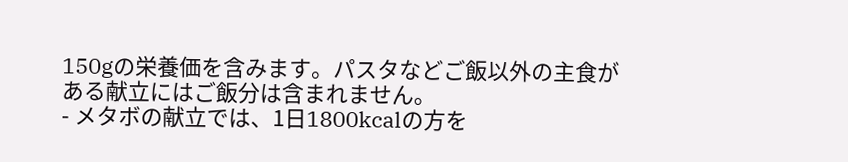150gの栄養価を含みます。パスタなどご飯以外の主食がある献立にはご飯分は含まれません。
- メタボの献立では、1日1800kcalの方を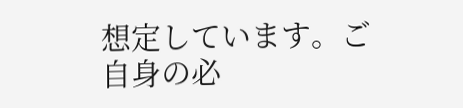想定しています。ご自身の必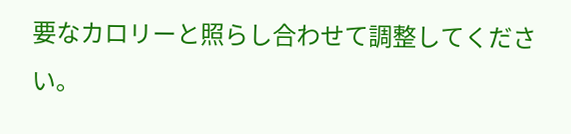要なカロリーと照らし合わせて調整してください。